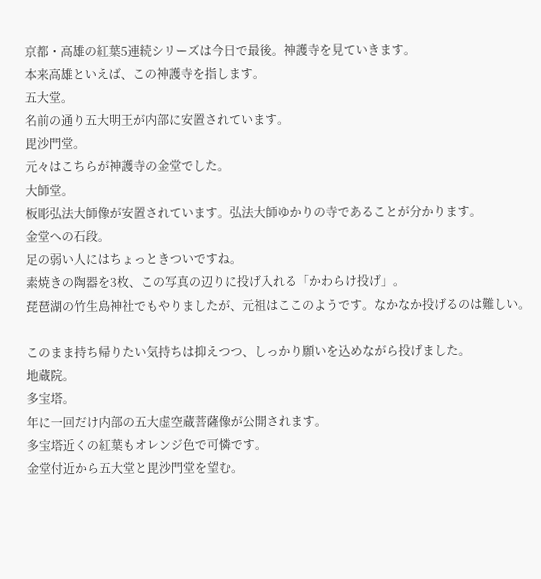京都・高雄の紅葉5連続シリーズは今日で最後。神護寺を見ていきます。
本来高雄といえば、この神護寺を指します。
五大堂。
名前の通り五大明王が内部に安置されています。
毘沙門堂。
元々はこちらが神護寺の金堂でした。
大師堂。
板彫弘法大師像が安置されています。弘法大師ゆかりの寺であることが分かります。
金堂への石段。
足の弱い人にはちょっときついですね。
素焼きの陶器を3枚、この写真の辺りに投げ入れる「かわらけ投げ」。
琵琶湖の竹生島神社でもやりましたが、元祖はここのようです。なかなか投げるのは難しい。

このまま持ち帰りたい気持ちは抑えつつ、しっかり願いを込めながら投げました。
地蔵院。
多宝塔。
年に一回だけ内部の五大虚空蔵菩薩像が公開されます。
多宝塔近くの紅葉もオレンジ色で可憐です。
金堂付近から五大堂と毘沙門堂を望む。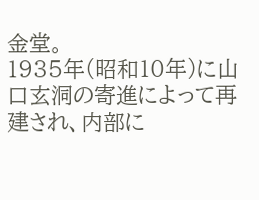金堂。
1935年(昭和10年)に山口玄洞の寄進によって再建され、内部に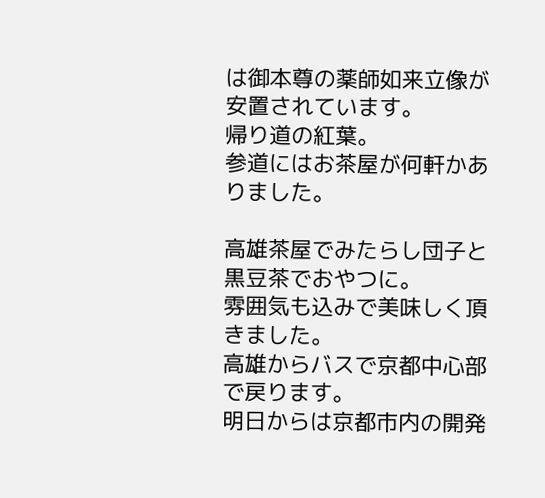は御本尊の薬師如来立像が安置されています。
帰り道の紅葉。
参道にはお茶屋が何軒かありました。

高雄茶屋でみたらし団子と黒豆茶でおやつに。
雰囲気も込みで美味しく頂きました。
高雄からバスで京都中心部で戻ります。
明日からは京都市内の開発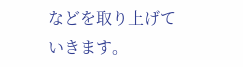などを取り上げていきます。